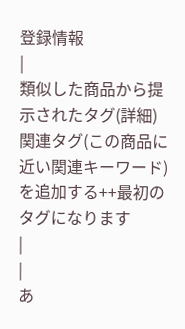登録情報
|
類似した商品から提示されたタグ(詳細)関連タグ(この商品に近い関連キーワード)を追加する++最初のタグになります
|
|
あ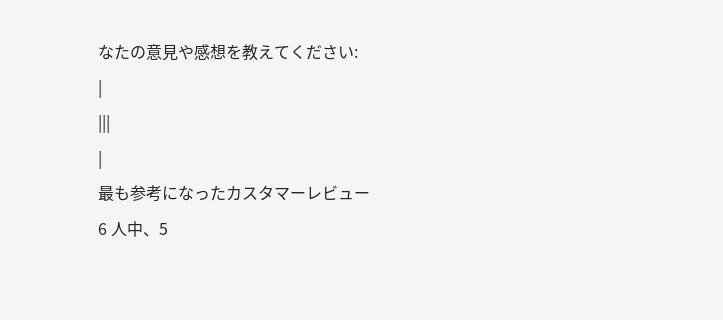なたの意見や感想を教えてください:
|
|||
|
最も参考になったカスタマーレビュー
6 人中、5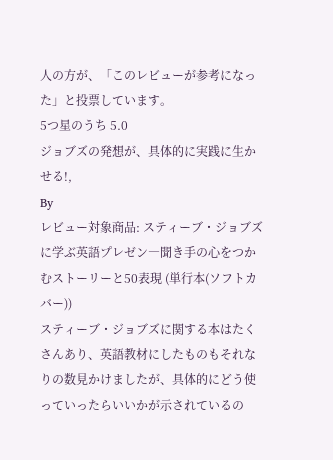人の方が、「このレビューが参考になった」と投票しています。
5つ星のうち 5.0
ジョブズの発想が、具体的に実践に生かせる!,
By
レビュー対象商品: スティーブ・ジョブズに学ぶ英語プレゼン―聞き手の心をつかむストーリーと50表現 (単行本(ソフトカバー))
スティーブ・ジョブズに関する本はたくさんあり、英語教材にしたものもそれなりの数見かけましたが、具体的にどう使っていったらいいかが示されているの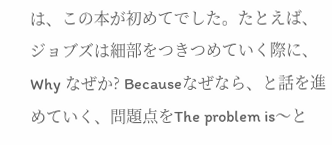は、この本が初めてでした。たとえば、ジョブズは細部をつきつめていく際に、Why なぜか? Becauseなぜなら、と話を進めていく、問題点をThe problem is〜と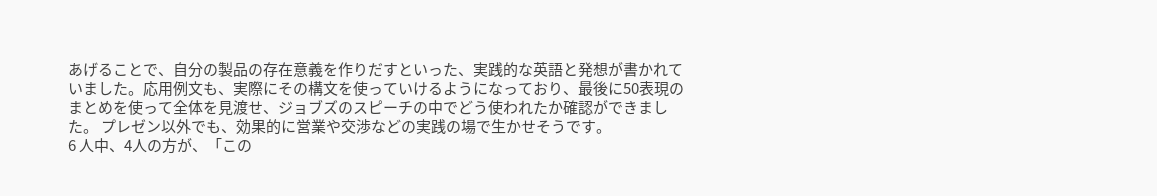あげることで、自分の製品の存在意義を作りだすといった、実践的な英語と発想が書かれていました。応用例文も、実際にその構文を使っていけるようになっており、最後に50表現のまとめを使って全体を見渡せ、ジョブズのスピーチの中でどう使われたか確認ができました。 プレゼン以外でも、効果的に営業や交渉などの実践の場で生かせそうです。
6 人中、4人の方が、「この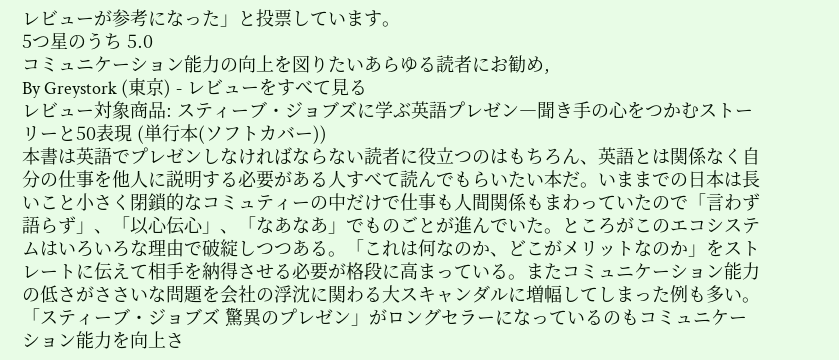レビューが参考になった」と投票しています。
5つ星のうち 5.0
コミュニケーション能力の向上を図りたいあらゆる読者にお勧め,
By Greystork (東京) - レビューをすべて見る
レビュー対象商品: スティーブ・ジョブズに学ぶ英語プレゼン―聞き手の心をつかむストーリーと50表現 (単行本(ソフトカバー))
本書は英語でプレゼンしなければならない読者に役立つのはもちろん、英語とは関係なく自分の仕事を他人に説明する必要がある人すべて読んでもらいたい本だ。いままでの日本は長いこと小さく閉鎖的なコミュティーの中だけで仕事も人間関係もまわっていたので「言わず語らず」、「以心伝心」、「なあなあ」でものごとが進んでいた。ところがこのエコシステムはいろいろな理由で破綻しつつある。「これは何なのか、どこがメリットなのか」をストレートに伝えて相手を納得させる必要が格段に高まっている。またコミュニケーション能力の低さがささいな問題を会社の浮沈に関わる大スキャンダルに増幅してしまった例も多い。 「スティーブ・ジョブズ 驚異のプレゼン」がロングセラーになっているのもコミュニケーション能力を向上さ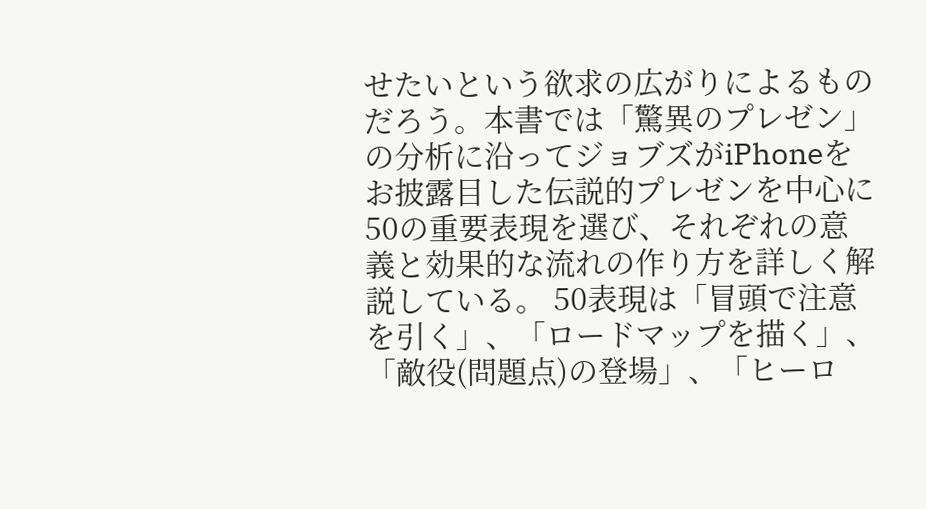せたいという欲求の広がりによるものだろう。本書では「驚異のプレゼン」の分析に沿ってジョブズがiPhoneをお披露目した伝説的プレゼンを中心に50の重要表現を選び、それぞれの意義と効果的な流れの作り方を詳しく解説している。 50表現は「冒頭で注意を引く」、「ロードマップを描く」、「敵役(問題点)の登場」、「ヒーロ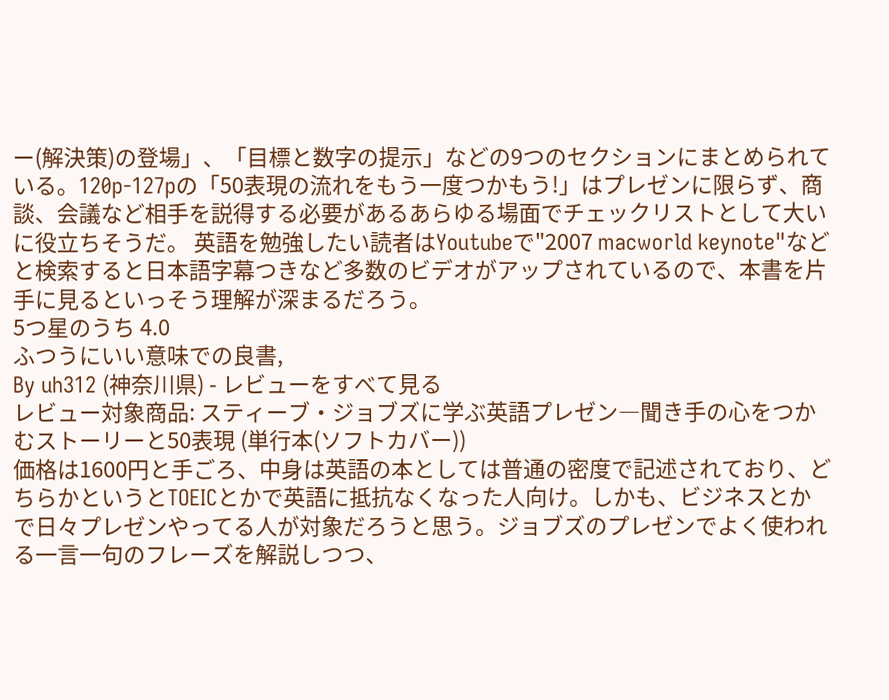ー(解決策)の登場」、「目標と数字の提示」などの9つのセクションにまとめられている。120p-127pの「50表現の流れをもう一度つかもう!」はプレゼンに限らず、商談、会議など相手を説得する必要があるあらゆる場面でチェックリストとして大いに役立ちそうだ。 英語を勉強したい読者はYoutubeで"2007 macworld keynote"などと検索すると日本語字幕つきなど多数のビデオがアップされているので、本書を片手に見るといっそう理解が深まるだろう。
5つ星のうち 4.0
ふつうにいい意味での良書,
By uh312 (神奈川県) - レビューをすべて見る
レビュー対象商品: スティーブ・ジョブズに学ぶ英語プレゼン―聞き手の心をつかむストーリーと50表現 (単行本(ソフトカバー))
価格は1600円と手ごろ、中身は英語の本としては普通の密度で記述されており、どちらかというとTOEICとかで英語に抵抗なくなった人向け。しかも、ビジネスとかで日々プレゼンやってる人が対象だろうと思う。ジョブズのプレゼンでよく使われる一言一句のフレーズを解説しつつ、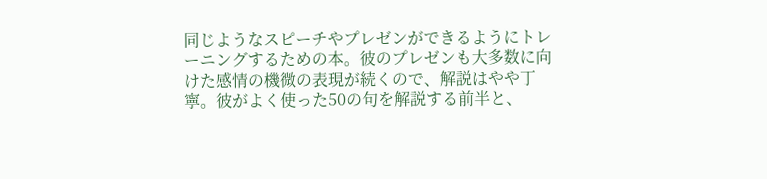同じようなスピーチやプレゼンができるようにトレーニングするための本。彼のプレゼンも大多数に向けた感情の機微の表現が続くので、解説はやや丁寧。彼がよく使った50の句を解説する前半と、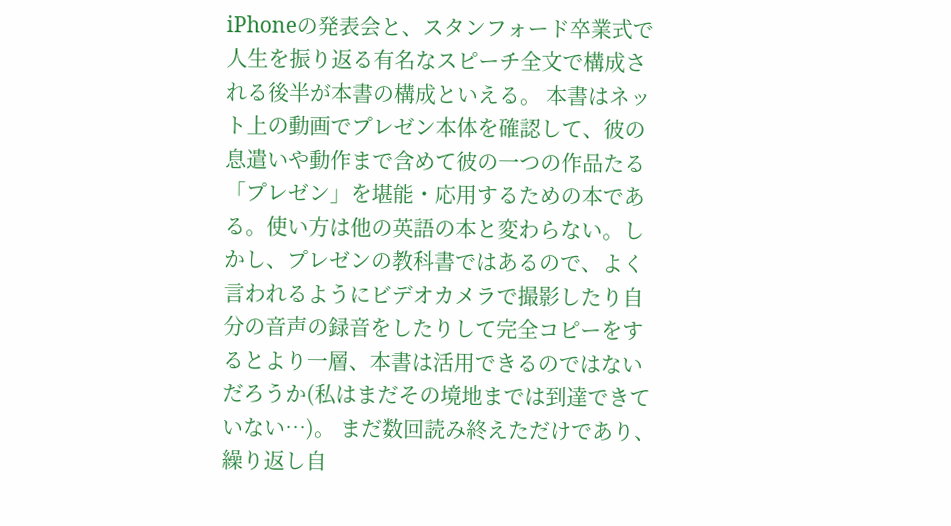iPhoneの発表会と、スタンフォード卒業式で人生を振り返る有名なスピーチ全文で構成される後半が本書の構成といえる。 本書はネット上の動画でプレゼン本体を確認して、彼の息遣いや動作まで含めて彼の一つの作品たる「プレゼン」を堪能・応用するための本である。使い方は他の英語の本と変わらない。しかし、プレゼンの教科書ではあるので、よく言われるようにビデオカメラで撮影したり自分の音声の録音をしたりして完全コピーをするとより一層、本書は活用できるのではないだろうか(私はまだその境地までは到達できていない…)。 まだ数回読み終えただけであり、繰り返し自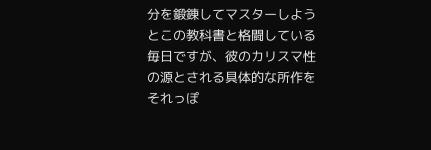分を鍛錬してマスターしようとこの教科書と格闘している毎日ですが、彼のカリスマ性の源とされる具体的な所作をそれっぽ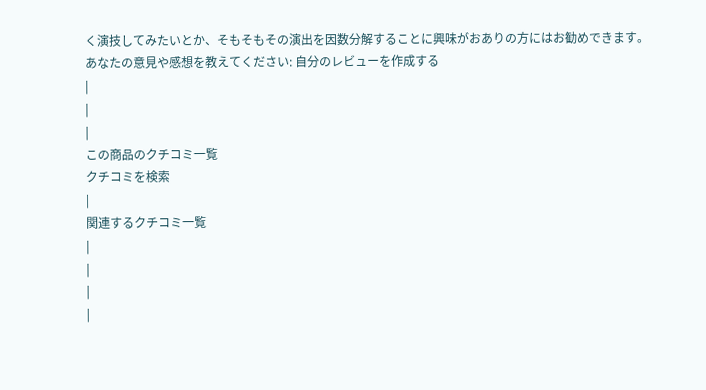く演技してみたいとか、そもそもその演出を因数分解することに興味がおありの方にはお勧めできます。
あなたの意見や感想を教えてください: 自分のレビューを作成する
|
|
|
この商品のクチコミ一覧
クチコミを検索
|
関連するクチコミ一覧
|
|
|
|